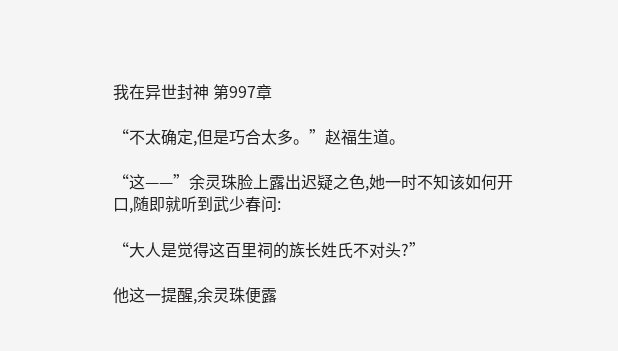我在异世封神 第997章

“不太确定,但是巧合太多。”赵福生道。

“这——”余灵珠脸上露出迟疑之色,她一时不知该如何开口,随即就听到武少春问:

“大人是觉得这百里祠的族长姓氏不对头?”

他这一提醒,余灵珠便露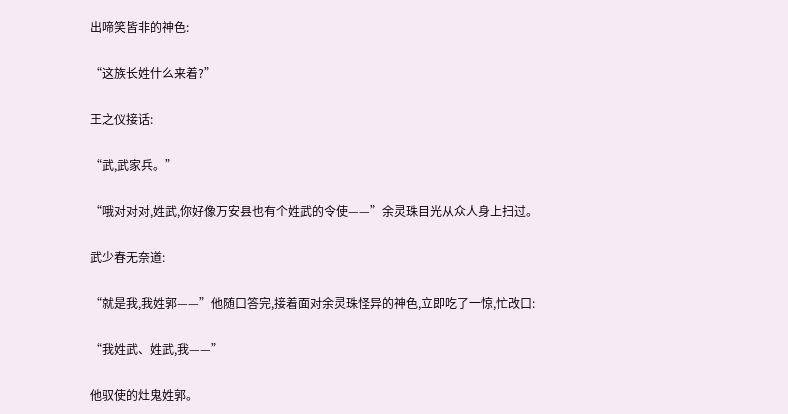出啼笑皆非的神色:

“这族长姓什么来着?”

王之仪接话:

“武,武家兵。”

“哦对对对,姓武,你好像万安县也有个姓武的令使——”余灵珠目光从众人身上扫过。

武少春无奈道:

“就是我,我姓郭——”他随口答完,接着面对余灵珠怪异的神色,立即吃了一惊,忙改口:

“我姓武、姓武,我——”

他驭使的灶鬼姓郭。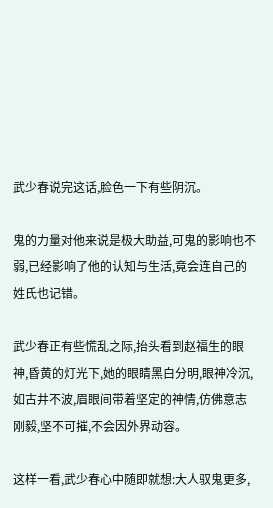武少春说完这话,脸色一下有些阴沉。

鬼的力量对他来说是极大助益,可鬼的影响也不弱,已经影响了他的认知与生活,竟会连自己的姓氏也记错。

武少春正有些慌乱之际,抬头看到赵福生的眼神,昏黄的灯光下,她的眼睛黑白分明,眼神冷沉,如古井不波,眉眼间带着坚定的神情,仿佛意志刚毅,坚不可摧,不会因外界动容。

这样一看,武少春心中随即就想:大人驭鬼更多,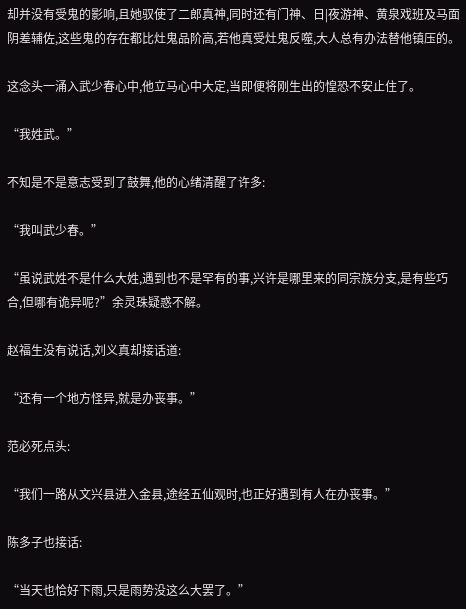却并没有受鬼的影响,且她驭使了二郎真神,同时还有门神、日|夜游神、黄泉戏班及马面阴差辅佐,这些鬼的存在都比灶鬼品阶高,若他真受灶鬼反噬,大人总有办法替他镇压的。

这念头一涌入武少春心中,他立马心中大定,当即便将刚生出的惶恐不安止住了。

“我姓武。”

不知是不是意志受到了鼓舞,他的心绪清醒了许多:

“我叫武少春。”

“虽说武姓不是什么大姓,遇到也不是罕有的事,兴许是哪里来的同宗族分支,是有些巧合,但哪有诡异呢?”余灵珠疑惑不解。

赵福生没有说话,刘义真却接话道:

“还有一个地方怪异,就是办丧事。”

范必死点头:

“我们一路从文兴县进入金县,途经五仙观时,也正好遇到有人在办丧事。”

陈多子也接话:

“当天也恰好下雨,只是雨势没这么大罢了。”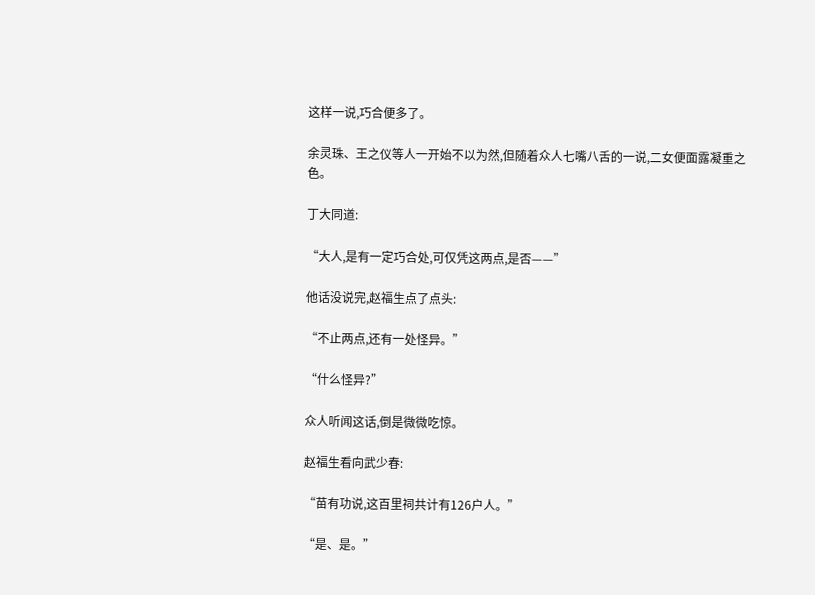这样一说,巧合便多了。

余灵珠、王之仪等人一开始不以为然,但随着众人七嘴八舌的一说,二女便面露凝重之色。

丁大同道:

“大人,是有一定巧合处,可仅凭这两点,是否——”

他话没说完,赵福生点了点头:

“不止两点,还有一处怪异。”

“什么怪异?”

众人听闻这话,倒是微微吃惊。

赵福生看向武少春:

“苗有功说,这百里祠共计有126户人。”

“是、是。”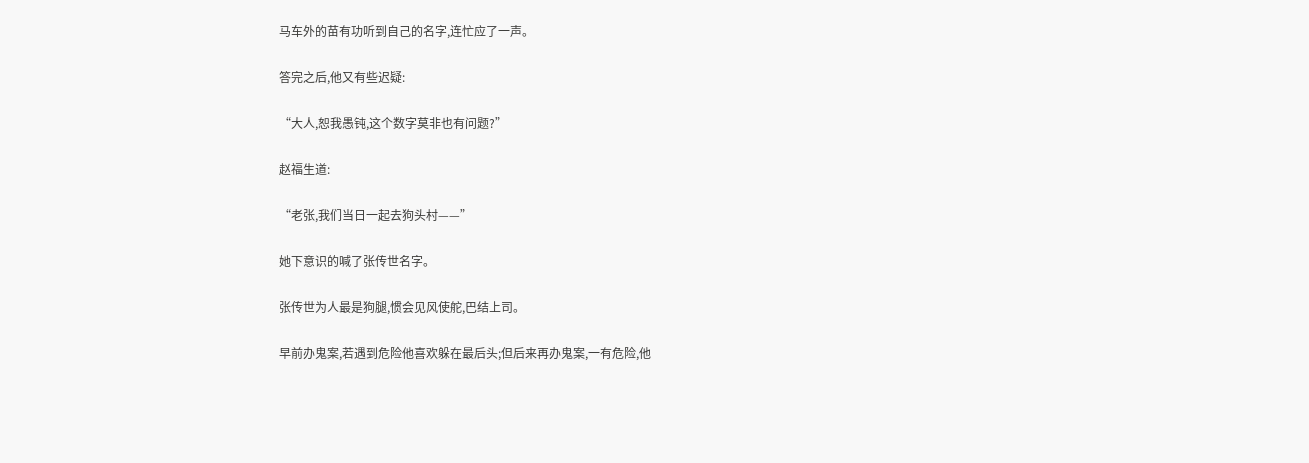马车外的苗有功听到自己的名字,连忙应了一声。

答完之后,他又有些迟疑:

“大人,恕我愚钝,这个数字莫非也有问题?”

赵福生道:

“老张,我们当日一起去狗头村——”

她下意识的喊了张传世名字。

张传世为人最是狗腿,惯会见风使舵,巴结上司。

早前办鬼案,若遇到危险他喜欢躲在最后头;但后来再办鬼案,一有危险,他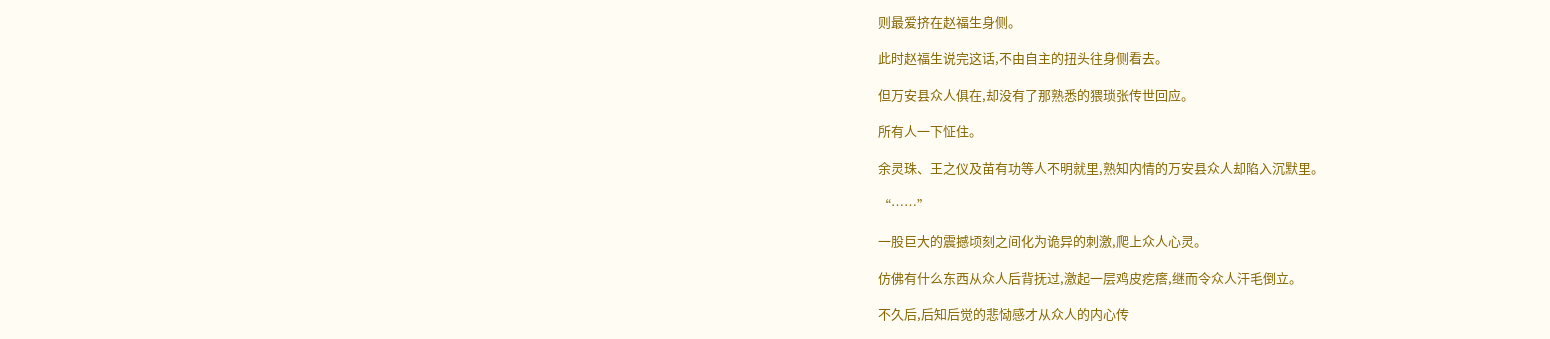则最爱挤在赵福生身侧。

此时赵福生说完这话,不由自主的扭头往身侧看去。

但万安县众人俱在,却没有了那熟悉的猥琐张传世回应。

所有人一下怔住。

余灵珠、王之仪及苗有功等人不明就里,熟知内情的万安县众人却陷入沉默里。

“……”

一股巨大的震撼顷刻之间化为诡异的刺激,爬上众人心灵。

仿佛有什么东西从众人后背抚过,激起一层鸡皮疙瘩,继而令众人汗毛倒立。

不久后,后知后觉的悲恸感才从众人的内心传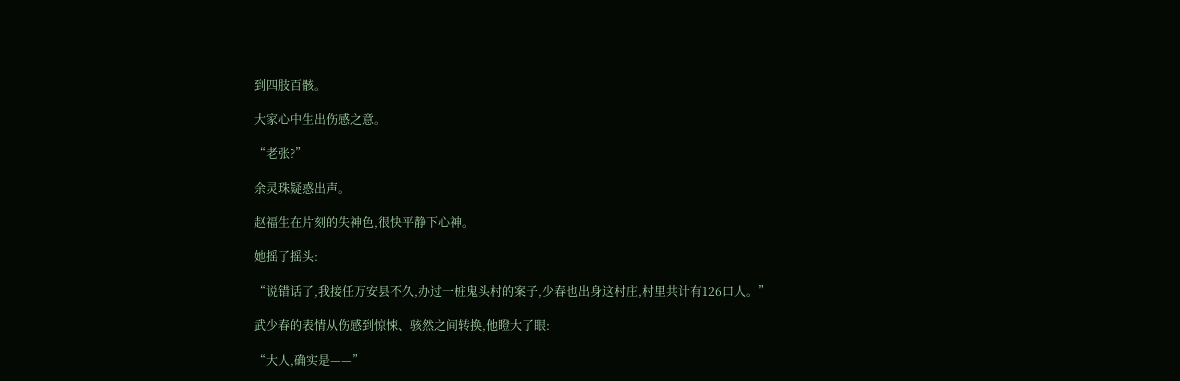到四肢百骸。

大家心中生出伤感之意。

“老张?”

余灵珠疑惑出声。

赵福生在片刻的失神色,很快平静下心神。

她摇了摇头:

“说错话了,我接任万安县不久,办过一桩鬼头村的案子,少春也出身这村庄,村里共计有126口人。”

武少春的表情从伤感到惊悚、骇然之间转换,他瞪大了眼:

“大人,确实是——”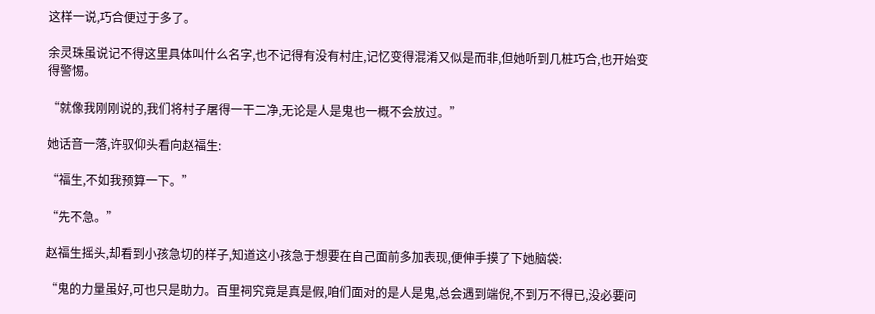这样一说,巧合便过于多了。

余灵珠虽说记不得这里具体叫什么名字,也不记得有没有村庄,记忆变得混淆又似是而非,但她听到几桩巧合,也开始变得警惕。

“就像我刚刚说的,我们将村子屠得一干二净,无论是人是鬼也一概不会放过。”

她话音一落,许驭仰头看向赵福生:

“福生,不如我预算一下。”

“先不急。”

赵福生摇头,却看到小孩急切的样子,知道这小孩急于想要在自己面前多加表现,便伸手摸了下她脑袋:

“鬼的力量虽好,可也只是助力。百里祠究竟是真是假,咱们面对的是人是鬼,总会遇到端倪,不到万不得已,没必要问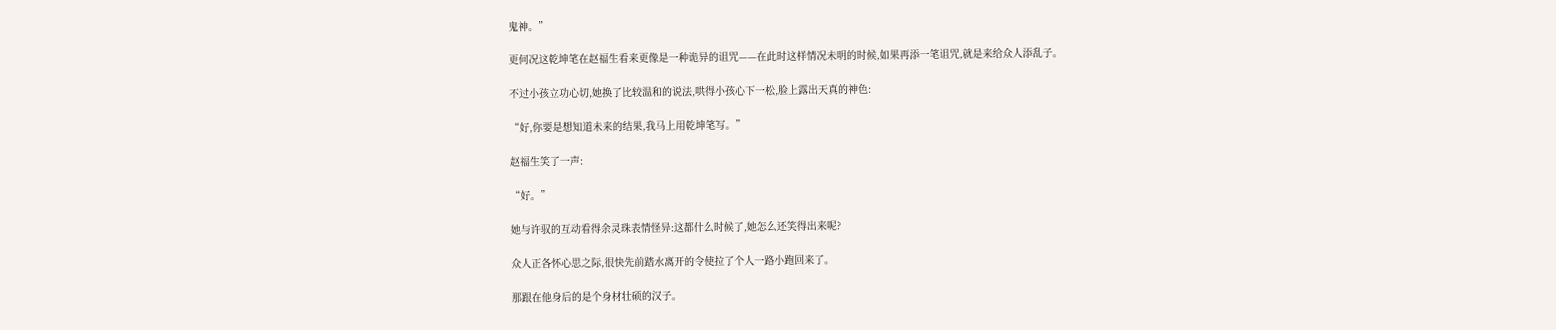鬼神。”

更何况这乾坤笔在赵福生看来更像是一种诡异的诅咒——在此时这样情况未明的时候,如果再添一笔诅咒,就是来给众人添乱子。

不过小孩立功心切,她换了比较温和的说法,哄得小孩心下一松,脸上露出天真的神色:

“好,你要是想知道未来的结果,我马上用乾坤笔写。”

赵福生笑了一声:

“好。”

她与许驭的互动看得余灵珠表情怪异:这都什么时候了,她怎么还笑得出来呢?

众人正各怀心思之际,很快先前踏水离开的令使拉了个人一路小跑回来了。

那跟在他身后的是个身材壮硕的汉子。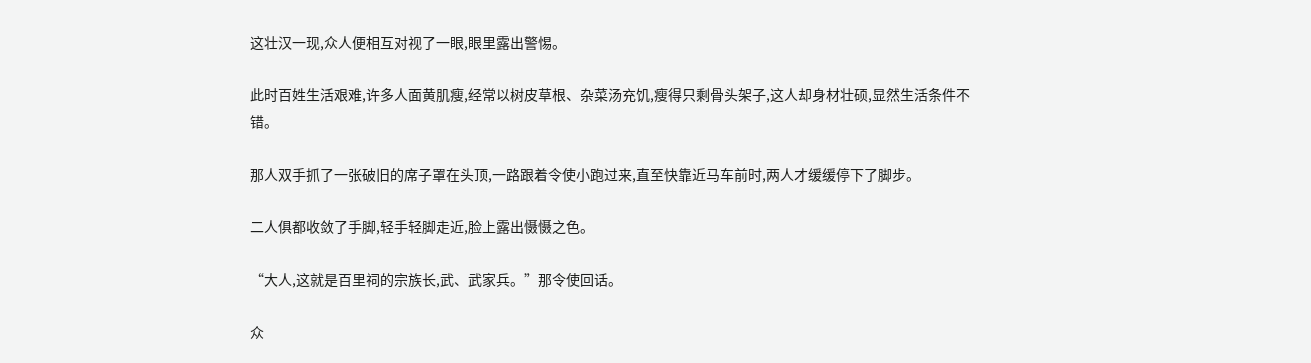这壮汉一现,众人便相互对视了一眼,眼里露出警惕。

此时百姓生活艰难,许多人面黄肌瘦,经常以树皮草根、杂菜汤充饥,瘦得只剩骨头架子,这人却身材壮硕,显然生活条件不错。

那人双手抓了一张破旧的席子罩在头顶,一路跟着令使小跑过来,直至快靠近马车前时,两人才缓缓停下了脚步。

二人俱都收敛了手脚,轻手轻脚走近,脸上露出慑慑之色。

“大人,这就是百里祠的宗族长,武、武家兵。”那令使回话。

众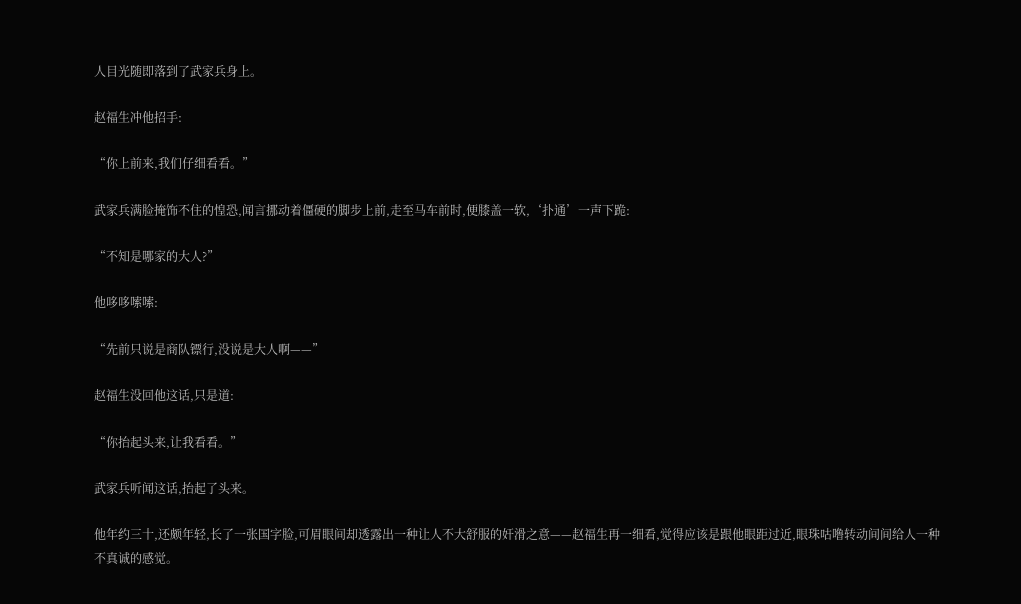人目光随即落到了武家兵身上。

赵福生冲他招手:

“你上前来,我们仔细看看。”

武家兵满脸掩饰不住的惶恐,闻言挪动着僵硬的脚步上前,走至马车前时,便膝盖一软,‘扑通’一声下跪:

“不知是哪家的大人?”

他哆哆嗦嗦:

“先前只说是商队镖行,没说是大人啊——”

赵福生没回他这话,只是道:

“你抬起头来,让我看看。”

武家兵听闻这话,抬起了头来。

他年约三十,还颇年轻,长了一张国字脸,可眉眼间却透露出一种让人不大舒服的奸滑之意——赵福生再一细看,觉得应该是跟他眼距过近,眼珠咕噜转动间间给人一种不真诚的感觉。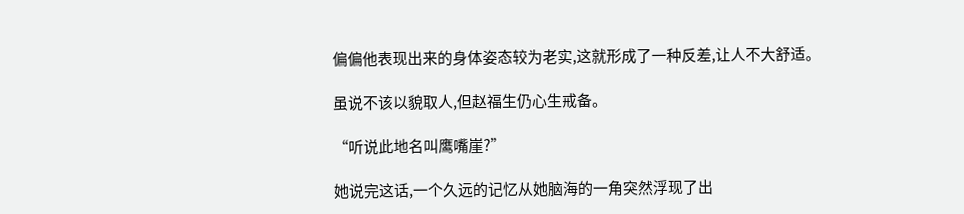偏偏他表现出来的身体姿态较为老实,这就形成了一种反差,让人不大舒适。

虽说不该以貌取人,但赵福生仍心生戒备。

“听说此地名叫鹰嘴崖?”

她说完这话,一个久远的记忆从她脑海的一角突然浮现了出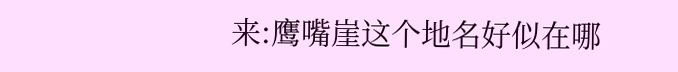来:鹰嘴崖这个地名好似在哪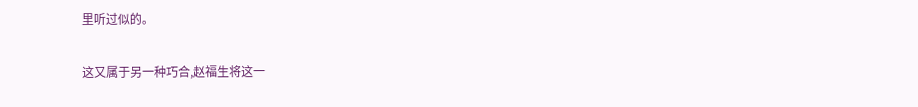里听过似的。

这又属于另一种巧合,赵福生将这一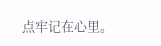点牢记在心里。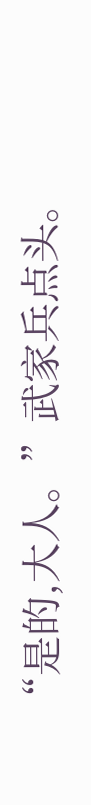“是的,大人。”武家兵点头。